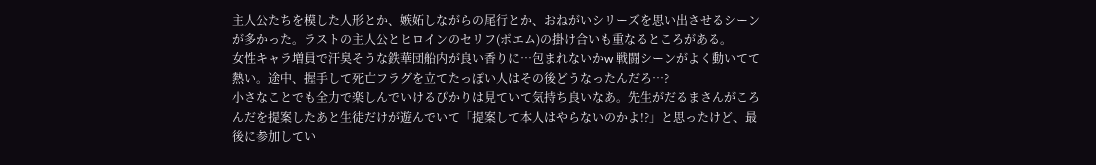主人公たちを模した人形とか、嫉妬しながらの尾行とか、おねがいシリーズを思い出させるシーンが多かった。ラストの主人公とヒロインのセリフ(ポエム)の掛け合いも重なるところがある。
女性キャラ増員で汗臭そうな鉄華団船内が良い香りに…包まれないかw 戦闘シーンがよく動いてて熱い。途中、握手して死亡フラグを立てたっぽい人はその後どうなったんだろ…?
小さなことでも全力で楽しんでいけるぴかりは見ていて気持ち良いなあ。先生がだるまさんがころんだを提案したあと生徒だけが遊んでいて「提案して本人はやらないのかよ!?」と思ったけど、最後に参加してい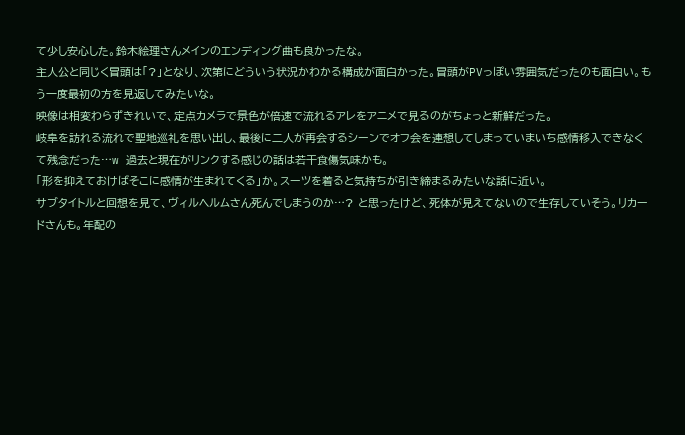て少し安心した。鈴木絵理さんメインのエンディング曲も良かったな。
主人公と同じく冒頭は「?」となり、次第にどういう状況かわかる構成が面白かった。冒頭がPVっぽい雰囲気だったのも面白い。もう一度最初の方を見返してみたいな。
映像は相変わらずきれいで、定点カメラで景色が倍速で流れるアレをアニメで見るのがちょっと新鮮だった。
岐阜を訪れる流れで聖地巡礼を思い出し、最後に二人が再会するシーンでオフ会を連想してしまっていまいち感情移入できなくて残念だった…w 過去と現在がリンクする感じの話は若干食傷気味かも。
「形を抑えておけばそこに感情が生まれてくる」か。スーツを着ると気持ちが引き締まるみたいな話に近い。
サブタイトルと回想を見て、ヴィルヘルムさん死んでしまうのか…? と思ったけど、死体が見えてないので生存していそう。リカードさんも。年配の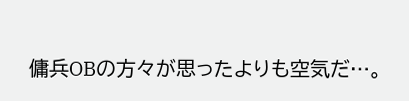傭兵OBの方々が思ったよりも空気だ…。